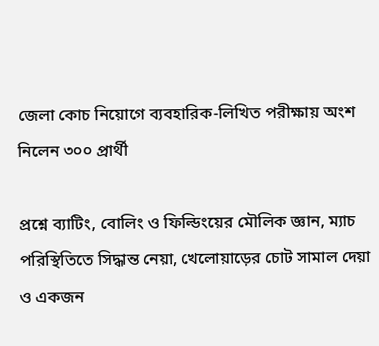জেলা কোচ নিয়োগে ব্যবহারিক-লিখিত পরীক্ষায় অংশ নিলেন ৩০০ প্রার্থী

প্রশ্নে ব্যাটিং, বোলিং ও ফিল্ডিংয়ের মৌলিক জ্ঞান, ম্যাচ পরিস্থিতিতে সিদ্ধান্ত নেয়া, খেলোয়াড়ের চোট সামাল দেয়া ও একজন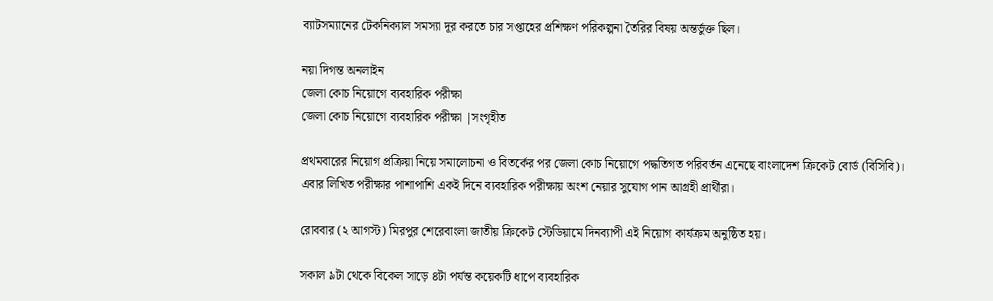ব্যাটসম্যানের টেকনিক্যাল সমস্যা দূর করতে চার সপ্তাহের প্রশিক্ষণ পরিকল্পনা তৈরির বিষয় অন্তর্ভুক্ত ছিল।

নয়া দিগন্ত অনলাইন
জেলা কোচ নিয়োগে ব্যবহারিক পরীক্ষা
জেলা কোচ নিয়োগে ব্যবহারিক পরীক্ষা |সংগৃহীত

প্রথমবারের নিয়োগ প্রক্রিয়া নিয়ে সমালোচনা ও বিতর্কের পর জেলা কোচ নিয়োগে পদ্ধতিগত পরিবর্তন এনেছে বাংলাদেশ ক্রিকেট বোর্ড (বিসিবি)। এবার লিখিত পরীক্ষার পাশাপাশি একই দিনে ব্যবহারিক পরীক্ষায় অংশ নেয়ার সুযোগ পান আগ্রহী প্রার্থীরা।

রোববার (২ আগস্ট) মিরপুর শেরেবাংলা জাতীয় ক্রিকেট স্টেডিয়ামে দিনব্যাপী এই নিয়োগ কার্যক্রম অনুষ্ঠিত হয়।

সকাল ৯টা থেকে বিকেল সাড়ে ৪টা পর্যন্ত কয়েকটি ধাপে ব্যবহারিক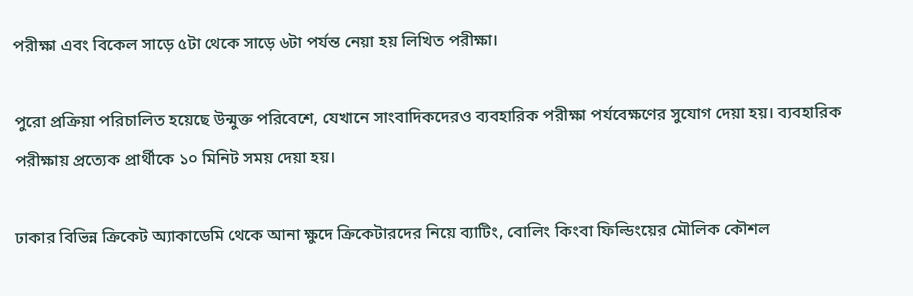পরীক্ষা এবং বিকেল সাড়ে ৫টা থেকে সাড়ে ৬টা পর্যন্ত নেয়া হয় লিখিত পরীক্ষা।

পুরো প্রক্রিয়া পরিচালিত হয়েছে উন্মুক্ত পরিবেশে, যেখানে সাংবাদিকদেরও ব্যবহারিক পরীক্ষা পর্যবেক্ষণের সুযোগ দেয়া হয়। ব্যবহারিক পরীক্ষায় প্রত্যেক প্রার্থীকে ১০ মিনিট সময় দেয়া হয়।

ঢাকার বিভিন্ন ক্রিকেট অ্যাকাডেমি থেকে আনা ক্ষুদে ক্রিকেটারদের নিয়ে ব্যাটিং, বোলিং কিংবা ফিল্ডিংয়ের মৌলিক কৌশল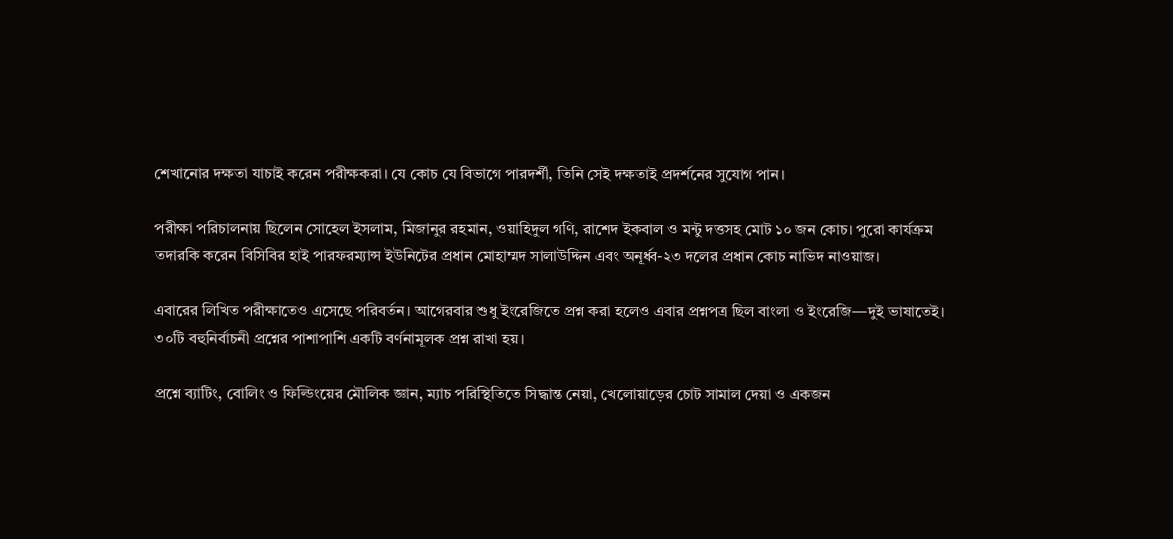শেখানোর দক্ষতা যাচাই করেন পরীক্ষকরা। যে কোচ যে বিভাগে পারদর্শী, তিনি সেই দক্ষতাই প্রদর্শনের সুযোগ পান।

পরীক্ষা পরিচালনায় ছিলেন সোহেল ইসলাম, মিজানুর রহমান, ওয়াহিদুল গণি, রাশেদ ইকবাল ও মন্টু দত্তসহ মোট ১০ জন কোচ। পুরো কার্যক্রম তদারকি করেন বিসিবির হাই পারফরম্যান্স ইউনিটের প্রধান মোহাম্মদ সালাউদ্দিন এবং অনূর্ধ্ব-২৩ দলের প্রধান কোচ নাভিদ নাওয়াজ।

এবারের লিখিত পরীক্ষাতেও এসেছে পরিবর্তন। আগেরবার শুধু ইংরেজিতে প্রশ্ন করা হলেও এবার প্রশ্নপত্র ছিল বাংলা ও ইংরেজি—দুই ভাষাতেই। ৩০টি বহুনির্বাচনী প্রশ্নের পাশাপাশি একটি বর্ণনামূলক প্রশ্ন রাখা হয়।

প্রশ্নে ব্যাটিং, বোলিং ও ফিল্ডিংয়ের মৌলিক জ্ঞান, ম্যাচ পরিস্থিতিতে সিদ্ধান্ত নেয়া, খেলোয়াড়ের চোট সামাল দেয়া ও একজন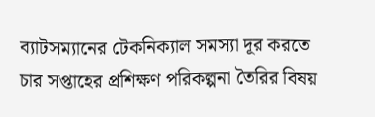ব্যাটসম্যানের টেকনিক্যাল সমস্যা দূর করতে চার সপ্তাহের প্রশিক্ষণ পরিকল্পনা তৈরির বিষয়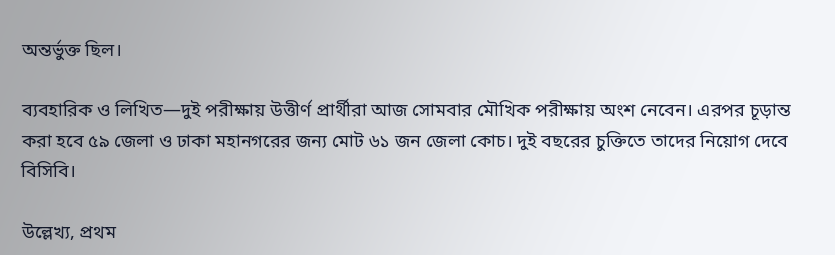অন্তর্ভুক্ত ছিল।

ব্যবহারিক ও লিখিত—দুই পরীক্ষায় উত্তীর্ণ প্রার্থীরা আজ সোমবার মৌখিক পরীক্ষায় অংশ নেবেন। এরপর চূড়ান্ত করা হবে ৫৯ জেলা ও ঢাকা মহানগরের জন্য মোট ৬১ জন জেলা কোচ। দুই বছরের চুক্তিতে তাদের নিয়োগ দেবে বিসিবি।

উল্লেখ্য, প্রথম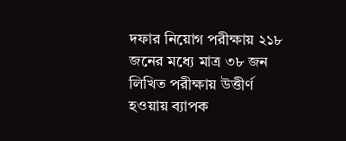দফার নিয়োগ পরীক্ষায় ২১৮ জনের মধ্যে মাত্র ৩৮ জন লিখিত পরীক্ষায় উত্তীর্ণ হওয়ায় ব্যাপক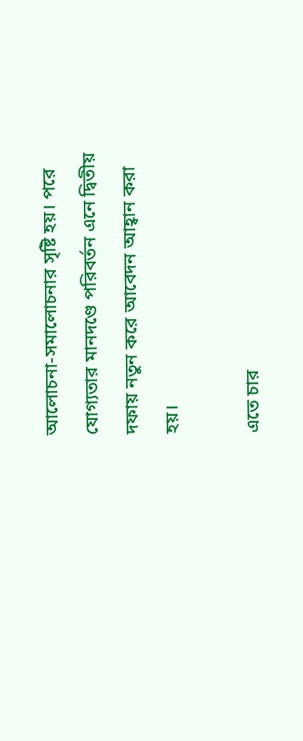আলোচনা-সমালোচনার সৃষ্টি হয়। পরে যোগ্যতার মানদণ্ডে পরিবর্তন এনে দ্বিতীয় দফায় নতুন করে আবেদন আহ্বান করা হয়।

এতে চার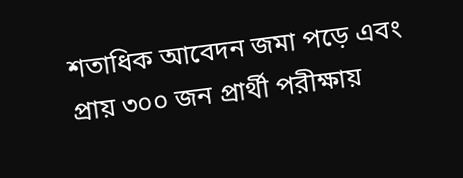শতাধিক আবেদন জমা পড়ে এবং প্রায় ৩০০ জন প্রার্থী পরীক্ষায়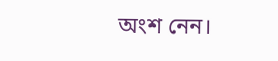অংশ নেন।